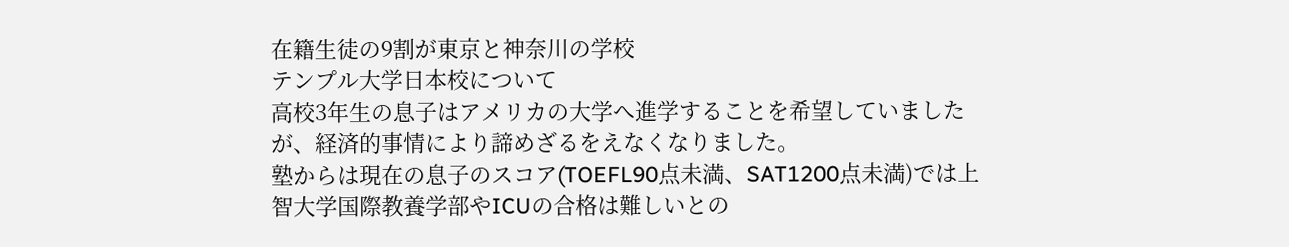在籍生徒の9割が東京と神奈川の学校
テンプル大学日本校について
高校3年生の息子はアメリカの大学へ進学することを希望していましたが、経済的事情により諦めざるをえなくなりました。
塾からは現在の息子のスコア(TOEFL90点未満、SAT1200点未満)では上智大学国際教養学部やICUの合格は難しいとの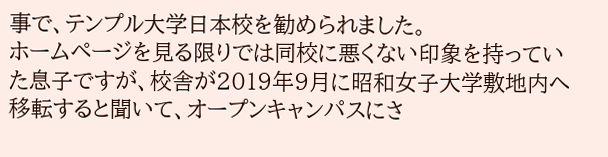事で、テンプル大学日本校を勧められました。
ホームページを見る限りでは同校に悪くない印象を持っていた息子ですが、校舎が2019年9月に昭和女子大学敷地内へ移転すると聞いて、オープンキャンパスにさ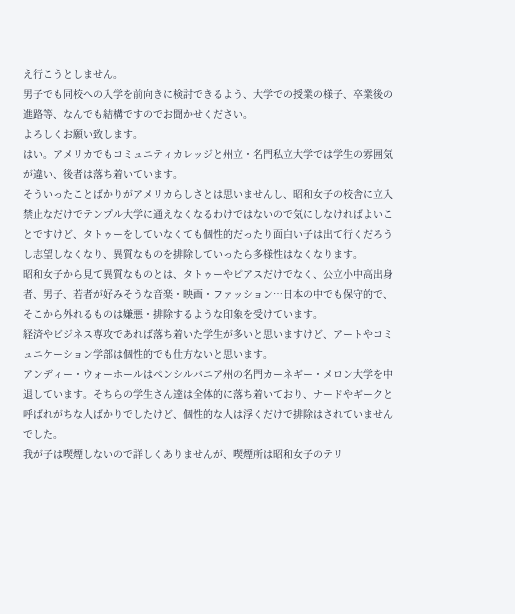え行こうとしません。
男子でも同校への入学を前向きに検討できるよう、大学での授業の様子、卒業後の進路等、なんでも結構ですのでお聞かせください。
よろしくお願い致します。
はい。アメリカでもコミュニティカレッジと州立・名門私立大学では学生の雰囲気が違い、後者は落ち着いています。
そういったことばかりがアメリカらしさとは思いませんし、昭和女子の校舎に立入禁止なだけでテンプル大学に通えなくなるわけではないので気にしなければよいことですけど、タトゥーをしていなくても個性的だったり面白い子は出て行くだろうし志望しなくなり、異質なものを排除していったら多様性はなくなります。
昭和女子から見て異質なものとは、タトゥーやピアスだけでなく、公立小中高出身者、男子、若者が好みそうな音楽・映画・ファッション…日本の中でも保守的で、そこから外れるものは嫌悪・排除するような印象を受けています。
経済やビジネス専攻であれば落ち着いた学生が多いと思いますけど、アートやコミュニケーション学部は個性的でも仕方ないと思います。
アンディー・ウォーホールはペンシルバニア州の名門カーネギー・メロン大学を中退しています。そちらの学生さん達は全体的に落ち着いており、ナードやギークと呼ばれがちな人ばかりでしたけど、個性的な人は浮くだけで排除はされていませんでした。
我が子は喫煙しないので詳しくありませんが、喫煙所は昭和女子のテリ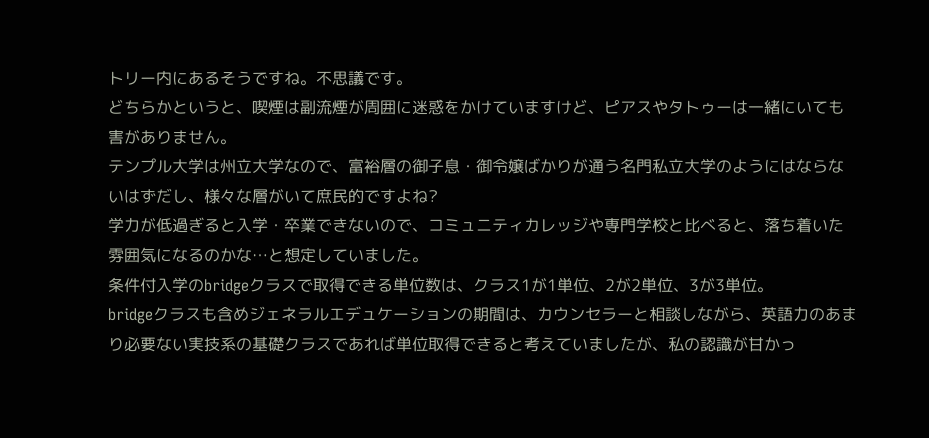トリー内にあるそうですね。不思議です。
どちらかというと、喫煙は副流煙が周囲に迷惑をかけていますけど、ピアスやタトゥーは一緒にいても害がありません。
テンプル大学は州立大学なので、富裕層の御子息・御令嬢ばかりが通う名門私立大学のようにはならないはずだし、様々な層がいて庶民的ですよね?
学力が低過ぎると入学・卒業できないので、コミュニティカレッジや専門学校と比べると、落ち着いた雰囲気になるのかな…と想定していました。
条件付入学のbridgeクラスで取得できる単位数は、クラス1が1単位、2が2単位、3が3単位。
bridgeクラスも含めジェネラルエデュケーションの期間は、カウンセラーと相談しながら、英語力のあまり必要ない実技系の基礎クラスであれば単位取得できると考えていましたが、私の認識が甘かっ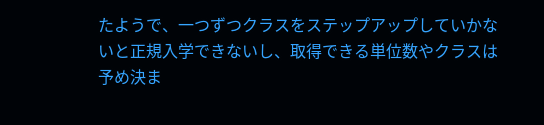たようで、一つずつクラスをステップアップしていかないと正規入学できないし、取得できる単位数やクラスは予め決ま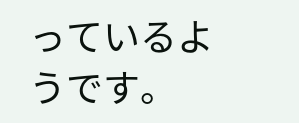っているようです。